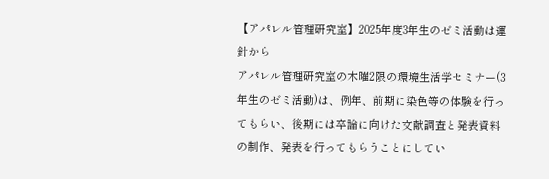【アパレル管理研究室】2025年度3年生のゼミ活動は運針から
アパレル管理研究室の木曜2限の環境生活学セミナー(3年生のゼミ活動)は、例年、前期に染色等の体験を行ってもらい、後期には卒論に向けた文献調査と発表資料の制作、発表を行ってもらうことにしてい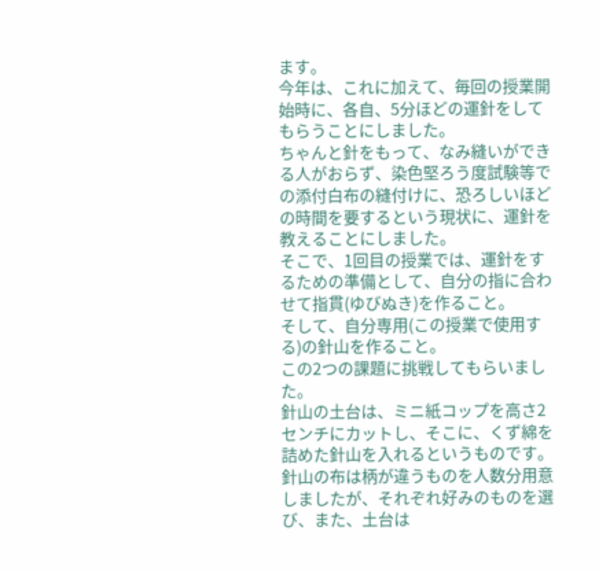ます。
今年は、これに加えて、毎回の授業開始時に、各自、5分ほどの運針をしてもらうことにしました。
ちゃんと針をもって、なみ縫いができる人がおらず、染色堅ろう度試験等での添付白布の縫付けに、恐ろしいほどの時間を要するという現状に、運針を教えることにしました。
そこで、1回目の授業では、運針をするための準備として、自分の指に合わせて指貫(ゆびぬき)を作ること。
そして、自分専用(この授業で使用する)の針山を作ること。
この2つの課題に挑戦してもらいました。
針山の土台は、ミニ紙コップを高さ2センチにカットし、そこに、くず綿を詰めた針山を入れるというものです。
針山の布は柄が違うものを人数分用意しましたが、それぞれ好みのものを選び、また、土台は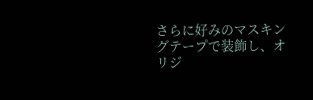さらに好みのマスキングテープで装飾し、オリジ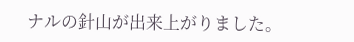ナルの針山が出来上がりました。